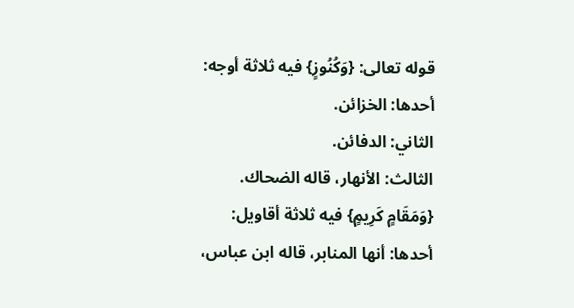قوله تعالى: {وَكُنُوزٍ} فيه ثلاثة أوجه:
أحدها: الخزائن.
الثاني: الدفائن.
الثالث: الأنهار، قاله الضحاك.
{وَمَقَامٍ كَرِيمٍ} فيه ثلاثة أقاويل:
أحدها: أنها المنابر، قاله ابن عباس،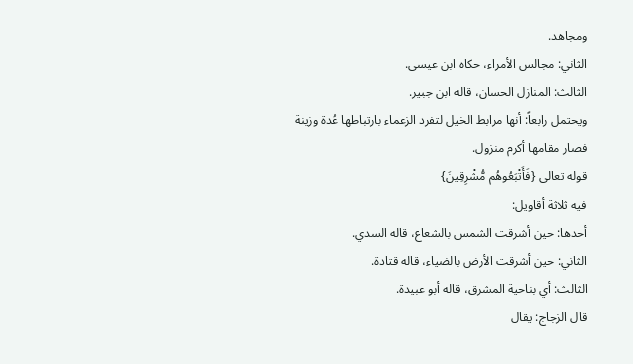ومجاهد.
الثاني: مجالس الأمراء، حكاه ابن عيسى.
الثالث: المنازل الحسان، قاله ابن جبير.
ويحتمل رابعاً: أنها مرابط الخيل لتفرد الزعماء بارتباطها عُدة وزينة فصار مقامها أكرم منزول.
قوله تعالى {فَأَتْبَعُوهُم مُّشْرِقِينَ}
فيه ثلاثة أقاويل:
أحدها: حين أشرقت الشمس بالشعاع، قاله السدي.
الثاني: حين أشرقت الأرض بالضياء، قاله قتادة.
الثالث: أي بناحية المشرق، قاله أبو عبيدة.
قال الزجاج: يقال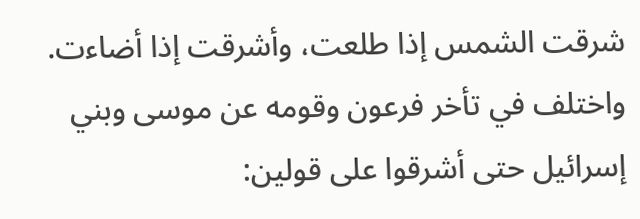شرقت الشمس إذا طلعت، وأشرقت إذا أضاءت.
واختلف في تأخر فرعون وقومه عن موسى وبني إسرائيل حتى أشرقوا على قولين: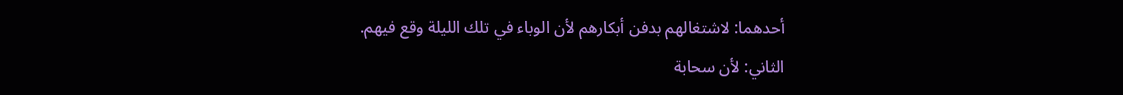أحدهما: لاشتغالهم بدفن أبكارهم لأن الوباء في تلك الليلة وقع فيهم.
الثاني: لأن سحابة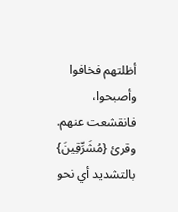أظلتهم فخافوا وأصبحوا، فانقشعت عنهم.
وقرئ {مُشَرِّقِينَ} بالتشديد أي نحو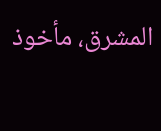المشرق، مأخوذ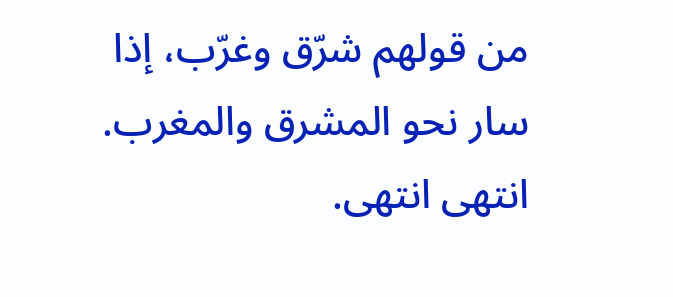من قولهم شرّق وغرّب، إذا سار نحو المشرق والمغرب. انتهى انتهى.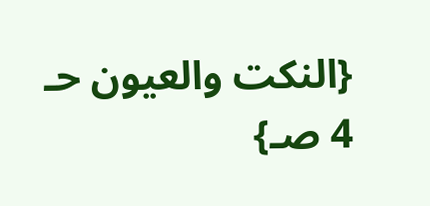{النكت والعيون حـ 4 صـ}